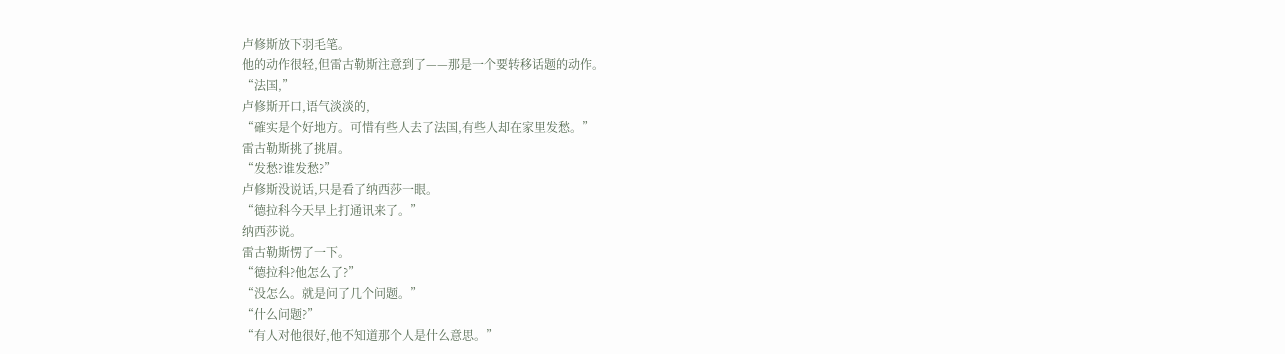卢修斯放下羽毛笔。
他的动作很轻,但雷古勒斯注意到了——那是一个要转移话题的动作。
“法国,”
卢修斯开口,语气淡淡的,
“確实是个好地方。可惜有些人去了法国,有些人却在家里发愁。”
雷古勒斯挑了挑眉。
“发愁?谁发愁?”
卢修斯没说话,只是看了纳西莎一眼。
“德拉科今天早上打通讯来了。”
纳西莎说。
雷古勒斯愣了一下。
“德拉科?他怎么了?”
“没怎么。就是问了几个问题。”
“什么问题?”
“有人对他很好,他不知道那个人是什么意思。”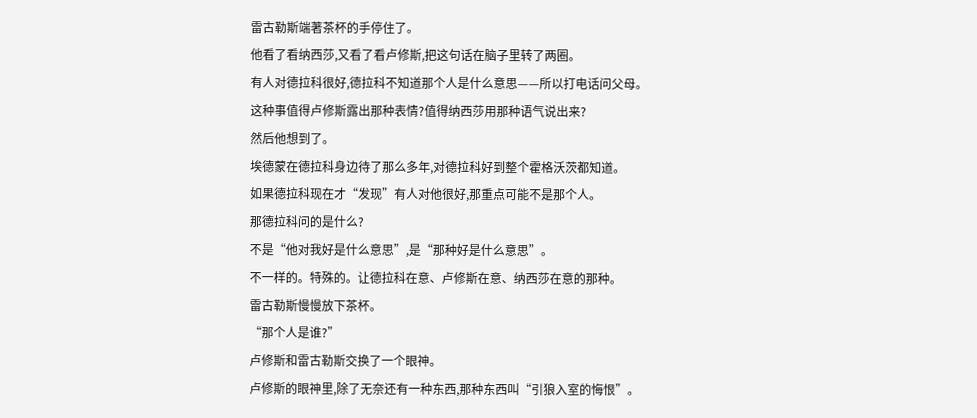雷古勒斯端著茶杯的手停住了。
他看了看纳西莎,又看了看卢修斯,把这句话在脑子里转了两圈。
有人对德拉科很好,德拉科不知道那个人是什么意思——所以打电话问父母。
这种事值得卢修斯露出那种表情?值得纳西莎用那种语气说出来?
然后他想到了。
埃德蒙在德拉科身边待了那么多年,对德拉科好到整个霍格沃茨都知道。
如果德拉科现在才“发现”有人对他很好,那重点可能不是那个人。
那德拉科问的是什么?
不是“他对我好是什么意思”,是“那种好是什么意思”。
不一样的。特殊的。让德拉科在意、卢修斯在意、纳西莎在意的那种。
雷古勒斯慢慢放下茶杯。
“那个人是谁?”
卢修斯和雷古勒斯交换了一个眼神。
卢修斯的眼神里,除了无奈还有一种东西,那种东西叫“引狼入室的悔恨”。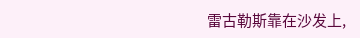雷古勒斯靠在沙发上,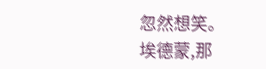忽然想笑。
埃德蒙,那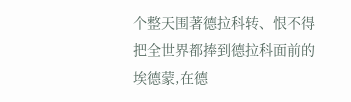个整天围著德拉科转、恨不得把全世界都捧到德拉科面前的埃德蒙,在德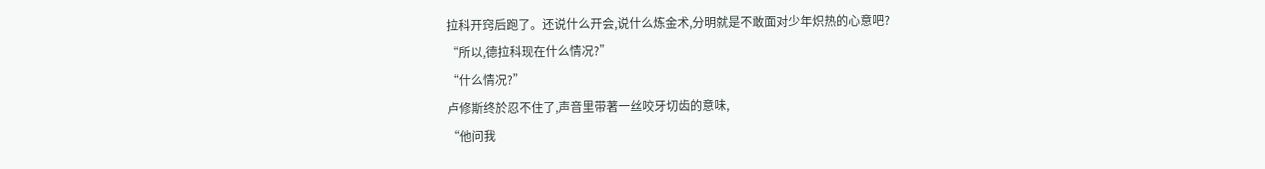拉科开窍后跑了。还说什么开会,说什么炼金术,分明就是不敢面对少年炽热的心意吧?
“所以,德拉科现在什么情况?”
“什么情况?”
卢修斯终於忍不住了,声音里带著一丝咬牙切齿的意味,
“他问我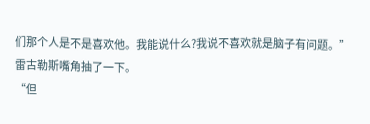们那个人是不是喜欢他。我能说什么?我说不喜欢就是脑子有问题。”
雷古勒斯嘴角抽了一下。
“但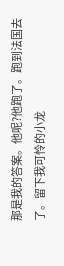那是我的答案。他呢?他跑了。跑到法国去了。留下我可怜的小龙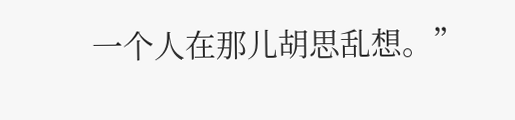一个人在那儿胡思乱想。”